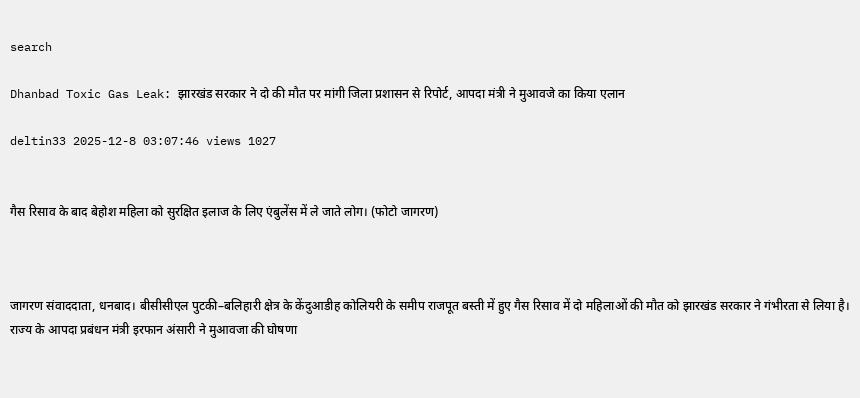search

Dhanbad Toxic Gas Leak: झारखंड सरकार ने दो की मौत पर मांगी जिला प्रशासन से रिपोर्ट, आपदा मंत्री ने मुआवजे का किया एलान

deltin33 2025-12-8 03:07:46 views 1027


गैस रिसाव के बाद बेहोश महिला को सुरक्षित इलाज के लिए एंबुलेंस में ले जाते लोग। (फोटो जागरण)



जागरण संवाददाता, धनबाद। बीसीसीएल पुटकी–बलिहारी क्षेत्र के केंदुआडीह कोलियरी के समीप राजपूत बस्ती में हुए गैस रिसाव में दो महिलाओं की मौत को झारखंड सरकार ने गंभीरता से लिया है। राज्य के आपदा प्रबंधन मं‍त्री इरफान अंसारी ने मुआवजा की घोषणा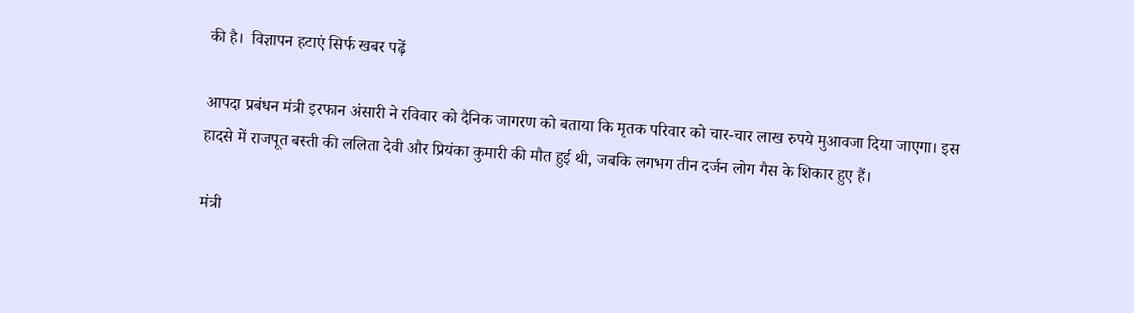की है।  विज्ञापन हटाएं सिर्फ खबर पढ़ें

आपदा प्रबंधन मंत्री इरफान अंसारी ने रविवार को दैनिक जागरण को बताया कि मृतक परिवार को चार-चार लाख रुपये मुआवजा दिया जाएगा। इस हादसे में राजपूत बस्ती की ललिता देवी और प्रियंका कुमारी की मौत हुई थी, जबकि लगभग तीन दर्जन लोग गैस के शिकार हुए हैं।

मंत्री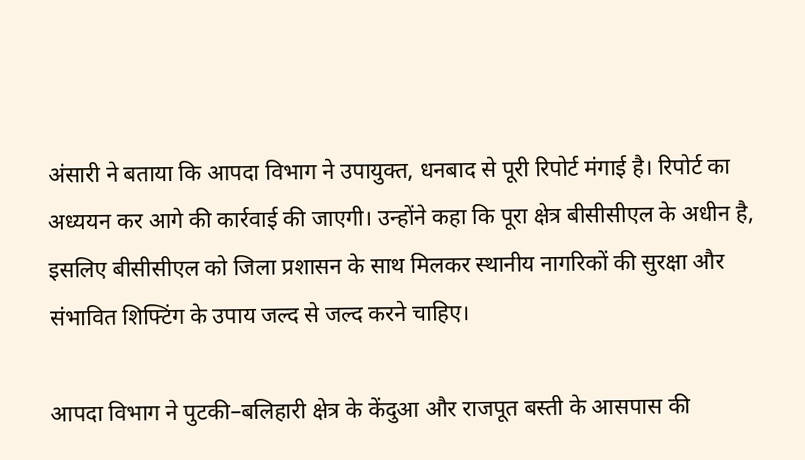अंसारी ने बताया कि आपदा विभाग ने उपायुक्त, धनबाद से पूरी रिपोर्ट मंगाई है। रिपोर्ट का अध्ययन कर आगे की कार्रवाई की जाएगी। उन्होंने कहा कि पूरा क्षेत्र बीसीसीएल के अधीन है, इसलिए बीसीसीएल को जिला प्रशासन के साथ मिलकर स्थानीय नागरिकों की सुरक्षा और संभावित शिफ्टिंग के उपाय जल्द से जल्द करने चाहिए।

आपदा विभाग ने पुटकी–बलिहारी क्षेत्र के केंदुआ और राजपूत बस्ती के आसपास की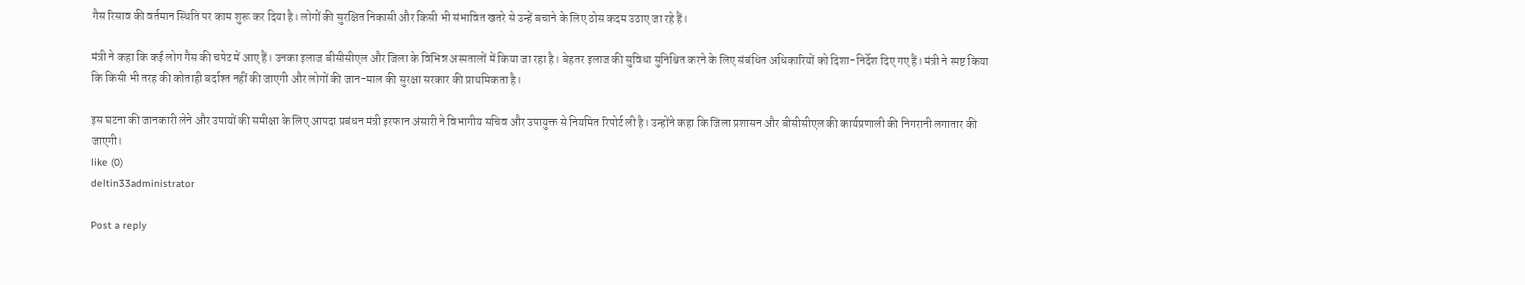गैस रिसाव की वर्तमान स्थिति पर काम शुरू कर दिया है। लोगों की सुरक्षित निकासी और किसी भी संभावित खतरे से उन्हें बचाने के लिए ठोस कदम उठाए जा रहे हैं।

मंत्री ने कहा कि कई लोग गैस की चपेट में आए हैं। उनका इलाज बीसीसीएल और जिला के विभिन्न अस्पतालों में किया जा रहा है। बेहतर इलाज की सुविधा सुनिश्चित करने के लिए संबंधित अधिकारियों को दिशा-निर्देश दिए गए हैं। मंत्री ने स्पष्ट किया कि किसी भी तरह की कोताही बर्दाश्त नहीं की जाएगी और लोगों की जान-माल की सुरक्षा सरकार की प्राथमिकता है।

इस घटना की जानकारी लेने और उपायों की समीक्षा के लिए आपदा प्रबंधन मंत्री इरफान अंसारी ने विभागीय सचिव और उपायुक्त से नियमित रिपोर्ट ली है। उन्होंने कहा कि जिला प्रशासन और बीसीसीएल की कार्यप्रणाली की निगरानी लगातार की जाएगी।
like (0)
deltin33administrator

Post a reply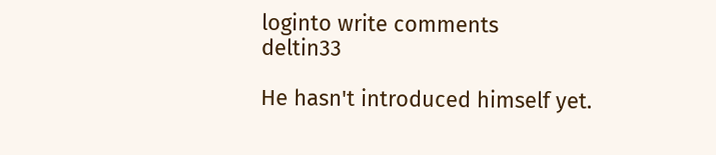loginto write comments
deltin33

He hasn't introduced himself yet.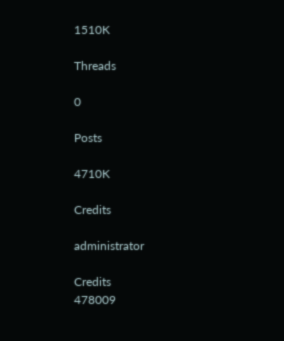1510K

Threads

0

Posts

4710K

Credits

administrator

Credits
478009